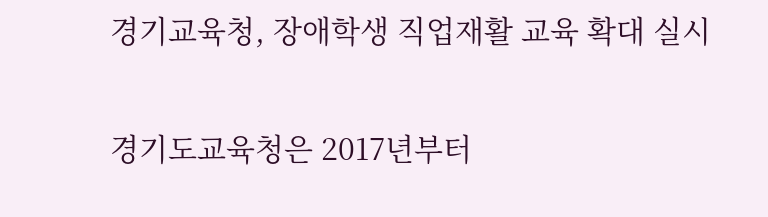경기교육청, 장애학생 직업재활 교육 확대 실시

경기도교육청은 2017년부터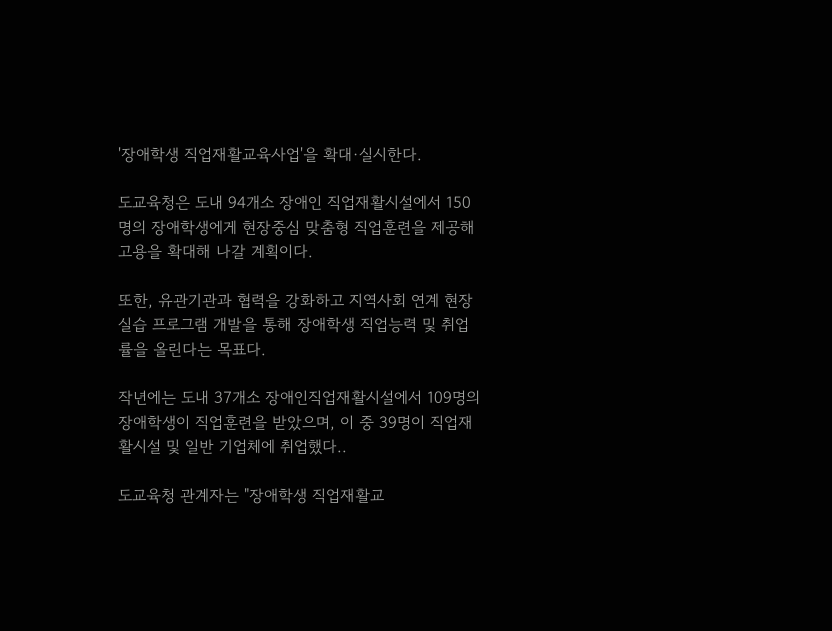'장애학생 직업재활교육사업'을 확대·실시한다.

도교육청은 도내 94개소 장애인 직업재활시설에서 150명의 장애학생에게 현장중심 맞춤형 직업훈련을 제공해 고용을 확대해 나갈 계획이다.

또한, 유관기관과 협력을 강화하고 지역사회 연계 현장실습 프로그램 개발을 통해 장애학생 직업능력 및 취업률을 올린다는 목표다.

작년에는 도내 37개소 장애인직업재활시설에서 109명의 장애학생이 직업훈련을 받았으며, 이 중 39명이 직업재활시설 및 일반 기업체에 취업했다..

도교육청 관계자는 "장애학생 직업재활교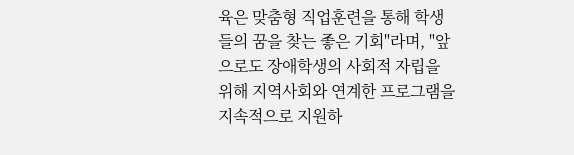육은 맞춤형 직업훈련을 통해 학생들의 꿈을 찾는 좋은 기회"라며, "앞으로도 장애학생의 사회적 자립을 위해 지역사회와 연계한 프로그램을 지속적으로 지원하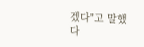겠다"고 말했다